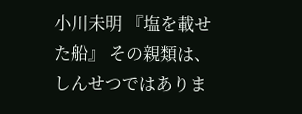小川未明 『塩を載せた船』 その親類は、しんせつではありま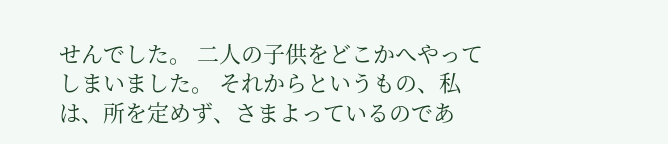せんでした。 二人の子供をどこかへやってしまいました。 それからというもの、私は、所を定めず、さまよっているのであ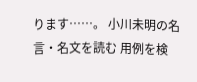ります……。 小川未明の名言・名文を読む 用例を検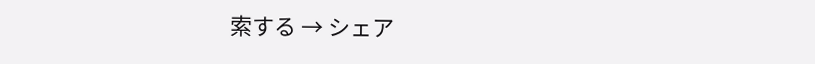索する → シェア